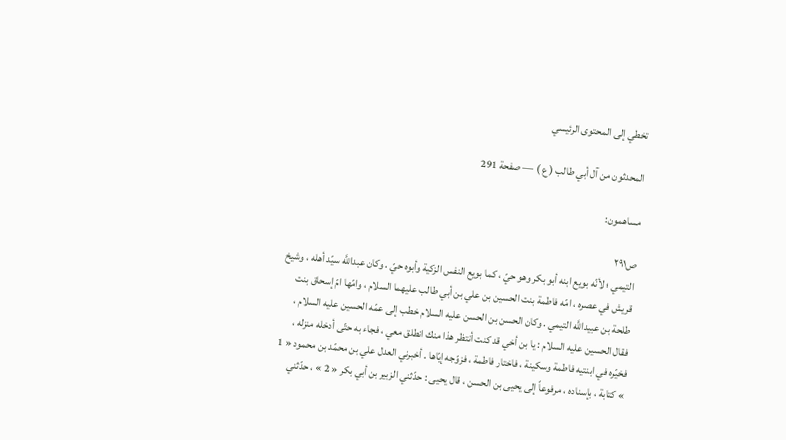تخطي إلى المحتوى الرئيسي

المحدثون من آل أبي طالب ( ع ) — صفحة 291

مساهمون:

ص٢٩١
التيمي ؛ لأنّه بويع ابنه أبو بكر وهو حيّ ، كما بويع النفس الزكية وأبوه حيّ . وكان عبداللَّه سيّد أهله ، وشيخ قريش في عصره ، امّه فاطمة بنت الحسين بن علي بن أبي طالب عليهما السلام ، وامّها امّ إسحاق بنت طلحة بن عبيداللَّه التيمي . وكان الحسن بن الحسن عليه السلام خطب إلى عمّه الحسين عليه السلام ، فقال الحسين عليه السلام : يا بن أخي قد كنت أنتظر هذا منك انطلق معي ، فجاء به حتّى أدخله منزله ، فخيّره في ابنتيه فاطمة وسكينة ، فاختار فاطمة ، فزوّجه إيّاها . أخبرني العدل علي بن محمّد بن محمود « 1 » كتابة ، بإسناده ، مرفوعاً إلى يحيى بن الحسن ، قال يحيى : حدّثني الزبير بن أبي بكر « 2 » ، حدّثني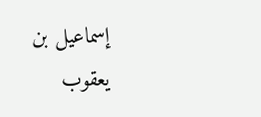إسماعيل بن يعقوب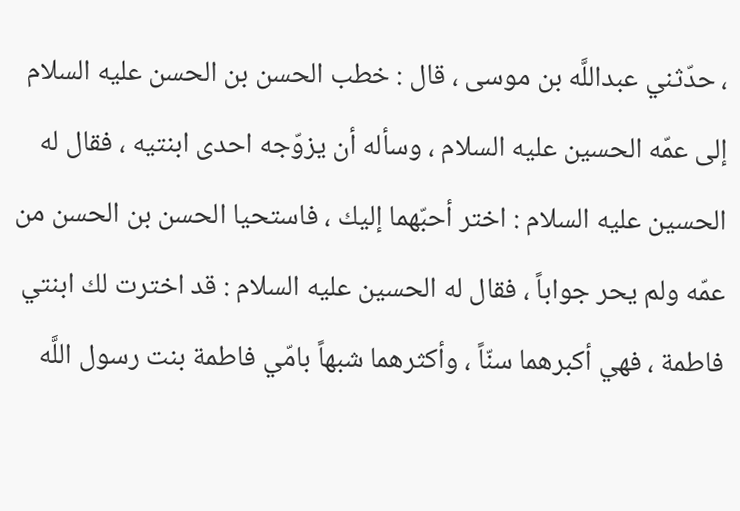، حدّثني عبداللَّه بن موسى ، قال : خطب الحسن بن الحسن عليه السلام إلى عمّه الحسين عليه السلام ، وسأله أن يزوّجه احدى ابنتيه ، فقال له الحسين عليه السلام : اختر أحبّهما إليك ، فاستحيا الحسن بن الحسن من عمّه ولم يحر جواباً ، فقال له الحسين عليه السلام : قد اخترت لك ابنتي فاطمة ، فهي أكبرهما سنّاً ، وأكثرهما شبهاً بامّي فاطمة بنت رسول اللَّه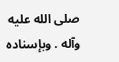صلى الله عليه وآله . وبإسناده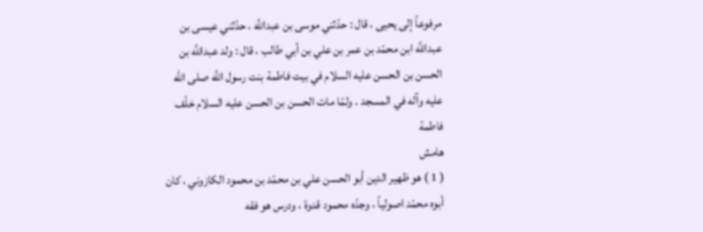مرفوعاً إلى يحيى ، قال : حدّثني موسى بن عبداللَّه ، حدّثني عيسى بن عبداللَّه ابن محمّد بن عمر بن علي بن أبي طالب ، قال : ولد عبداللَّه بن الحسن بن الحسن عليه السلام في بيت فاطمة بنت رسول اللَّه صلى الله عليه وآله في المسجد . ولمّا مات الحسن بن الحسن عليه السلام خلّف فاطمة
هامش
( 1 ) هو ظهير الدين أبو الحسن علي بن محمّد بن محمود الكازوني ، كان أبوه محمّد اصولياً ، وجدّه محمود قدوة ، ودرس هو فقه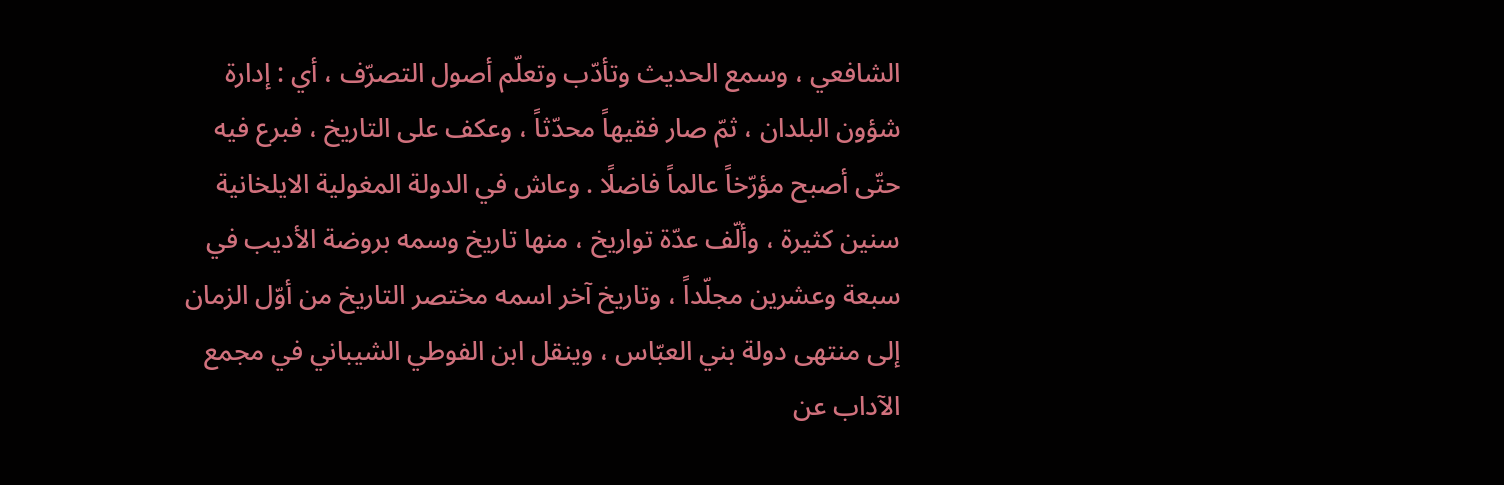الشافعي ، وسمع الحديث وتأدّب وتعلّم أصول التصرّف ، أي : إدارة شؤون البلدان ، ثمّ صار فقيهاً محدّثاً ، وعكف على التاريخ ، فبرع فيه حتّى أصبح مؤرّخاً عالماً فاضلًا . وعاش في الدولة المغولية الايلخانية سنين كثيرة ، وألّف عدّة تواريخ ، منها تاريخ وسمه بروضة الأديب في سبعة وعشرين مجلّداً ، وتاريخ آخر اسمه مختصر التاريخ من أوّل الزمان إلى منتهى دولة بني العبّاس ، وينقل ابن الفوطي الشيباني في مجمع الآداب عن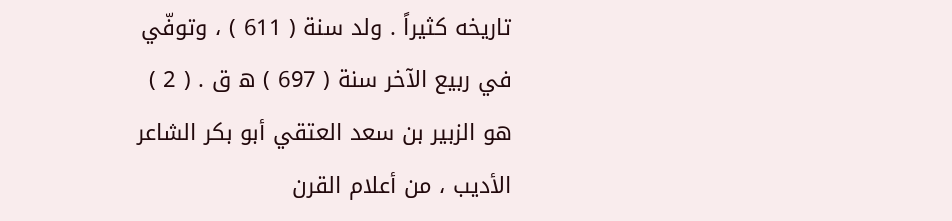تاريخه كثيراً . ولد سنة ( 611 ) ، وتوفّي في ربيع الآخر سنة ( 697 ) ه ق . ( 2 ) هو الزبير بن سعد العتقي أبو بكر الشاعر الأديب ، من أعلام القرن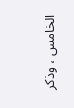الخامس ، وذكر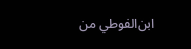ابن‌الفوطي من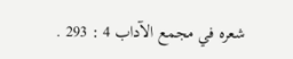شعره في مجمع الآداب 4 : 293 .